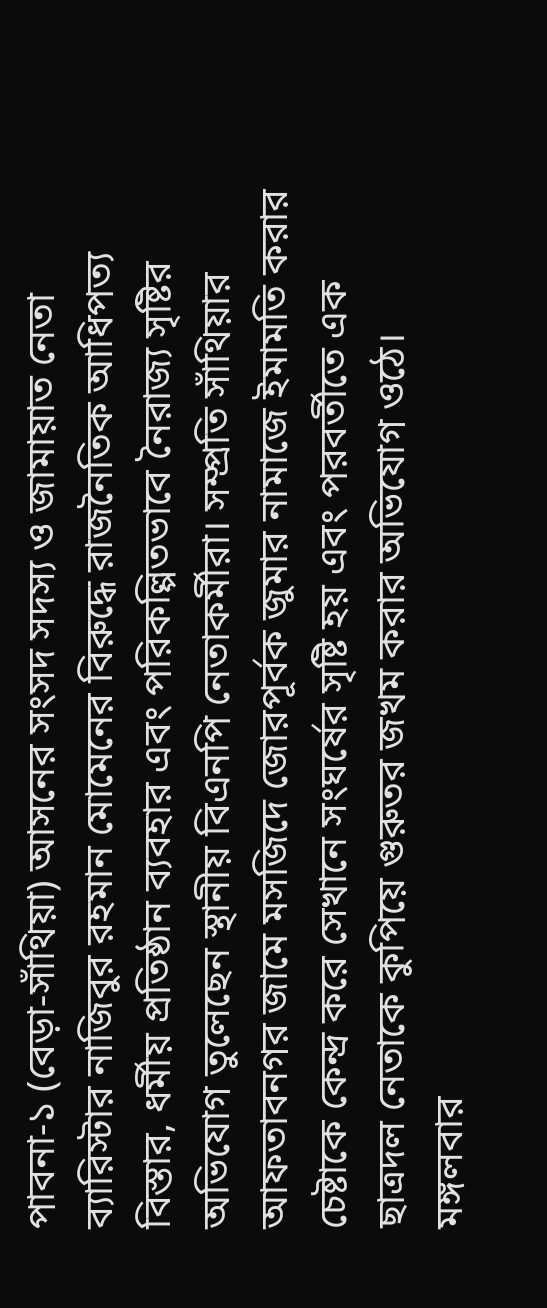পাবনা-১ (বেড়া-সাঁথিয়া) আসনের সংসদ সদস্য ও জামায়াত নেতা ব্যারিস্টার নাজিবুর রহমান মোমেনের বিরুদ্ধে রাজনৈতিক আধিপত্য বিস্তার, ধর্মীয় প্রতিষ্ঠান ব্যবহার এবং পরিকল্পিতভাবে নৈরাজ্য সৃষ্টির অভিযোগ তুলেছেন স্থানীয় বিএনপি নেতাকর্মীরা। সম্প্রতি সাঁথিয়ার আফতাবনগর জামে মসজিদে জোরপূর্বক জুমার নামাজে ইমামতি করার চেষ্টাকে কেন্দ্র করে সেখানে সংঘর্ষের সৃষ্টি হয় এবং পরবর্তীতে এক ছাত্রদল নেতাকে কুপিয়ে গুরুতর জখম করার অভিযোগ ওঠে।
মঙ্গলবার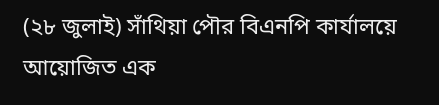(২৮ জুলাই) সাঁথিয়া পৌর বিএনপি কার্যালয়ে আয়োজিত এক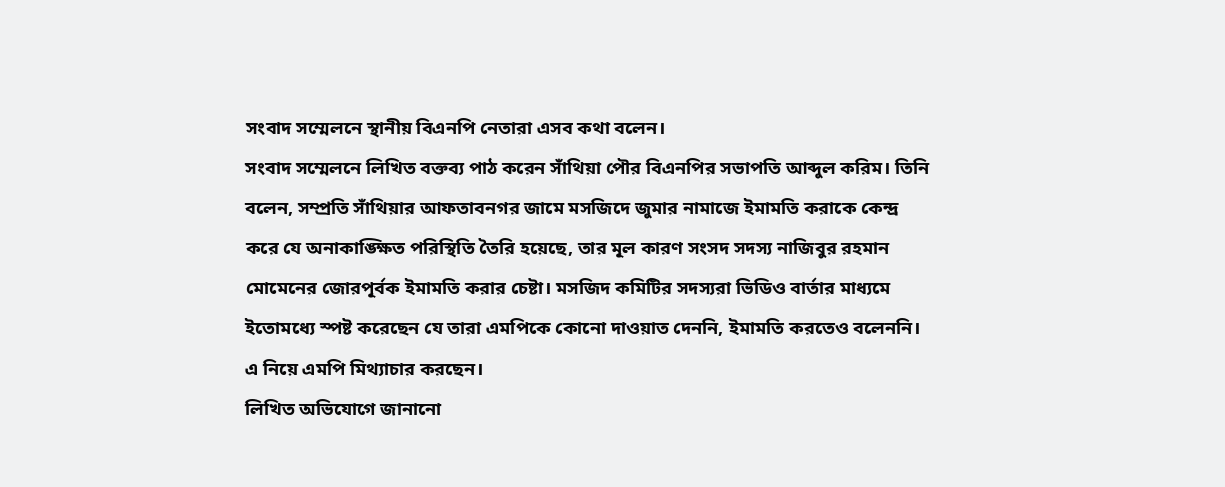সংবাদ সম্মেলনে স্থানীয় বিএনপি নেতারা এসব কথা বলেন।
সংবাদ সম্মেলনে লিখিত বক্তব্য পাঠ করেন সাঁথিয়া পৌর বিএনপির সভাপতি আব্দুল করিম। তিনি বলেন, সম্প্রতি সাঁথিয়ার আফতাবনগর জামে মসজিদে জুমার নামাজে ইমামতি করাকে কেন্দ্র করে যে অনাকাঙ্ক্ষিত পরিস্থিতি তৈরি হয়েছে, তার মূল কারণ সংসদ সদস্য নাজিবুর রহমান মোমেনের জোরপূর্বক ইমামতি করার চেষ্টা। মসজিদ কমিটির সদস্যরা ভিডিও বার্তার মাধ্যমে ইতোমধ্যে স্পষ্ট করেছেন যে তারা এমপিকে কোনো দাওয়াত দেননি, ইমামতি করতেও বলেননি। এ নিয়ে এমপি মিথ্যাচার করছেন।
লিখিত অভিযোগে জানানো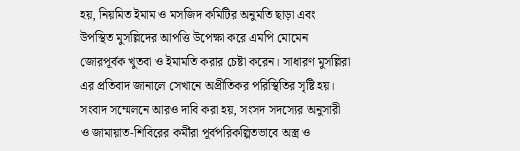হয়, নিয়মিত ইমাম ও মসজিদ কমিটির অনুমতি ছাড়া এবং উপস্থিত মুসল্লিদের আপত্তি উপেক্ষা করে এমপি মোমেন জোরপূর্বক খুতবা ও ইমামতি করার চেষ্টা করেন। সাধারণ মুসল্লিরা এর প্রতিবাদ জানালে সেখানে অপ্রীতিকর পরিস্থিতির সৃষ্টি হয়। সংবাদ সম্মেলনে আরও দাবি করা হয়, সংসদ সদস্যের অনুসারী ও জামায়াত-শিবিরের কর্মীরা পূর্বপরিকল্পিতভাবে অস্ত্র ও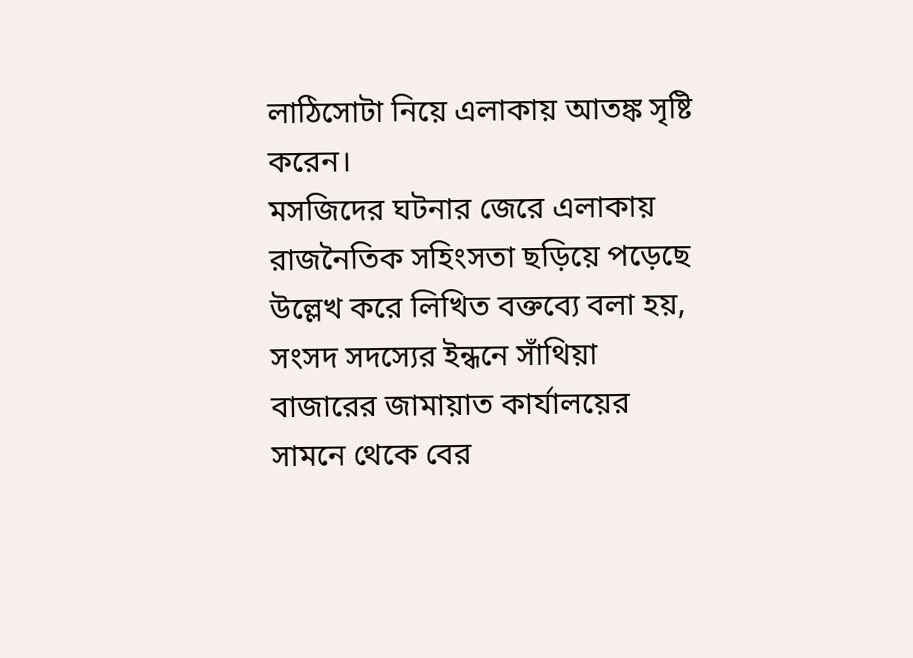লাঠিসোটা নিয়ে এলাকায় আতঙ্ক সৃষ্টি করেন।
মসজিদের ঘটনার জেরে এলাকায় রাজনৈতিক সহিংসতা ছড়িয়ে পড়েছে উল্লেখ করে লিখিত বক্তব্যে বলা হয়, সংসদ সদস্যের ইন্ধনে সাঁথিয়া বাজারের জামায়াত কার্যালয়ের সামনে থেকে বের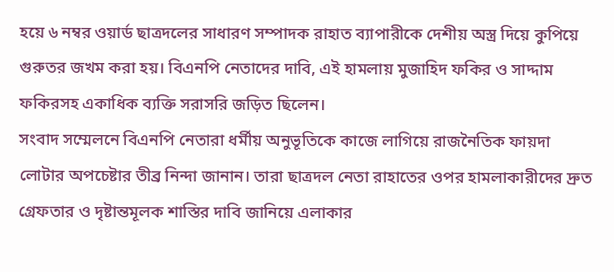হয়ে ৬ নম্বর ওয়ার্ড ছাত্রদলের সাধারণ সম্পাদক রাহাত ব্যাপারীকে দেশীয় অস্ত্র দিয়ে কুপিয়ে গুরুতর জখম করা হয়। বিএনপি নেতাদের দাবি, এই হামলায় মুজাহিদ ফকির ও সাদ্দাম ফকিরসহ একাধিক ব্যক্তি সরাসরি জড়িত ছিলেন।
সংবাদ সম্মেলনে বিএনপি নেতারা ধর্মীয় অনুভূতিকে কাজে লাগিয়ে রাজনৈতিক ফায়দা লোটার অপচেষ্টার তীব্র নিন্দা জানান। তারা ছাত্রদল নেতা রাহাতের ওপর হামলাকারীদের দ্রুত গ্রেফতার ও দৃষ্টান্তমূলক শাস্তির দাবি জানিয়ে এলাকার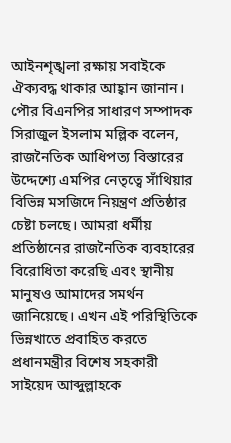আইনশৃঙ্খলা রক্ষায় সবাইকে ঐক্যবদ্ধ থাকার আহ্বান জানান।
পৌর বিএনপির সাধারণ সম্পাদক সিরাজুল ইসলাম মল্লিক বলেন, রাজনৈতিক আধিপত্য বিস্তারের উদ্দেশ্যে এমপির নেতৃত্বে সাঁথিয়ার বিভিন্ন মসজিদে নিয়ন্ত্রণ প্রতিষ্ঠার চেষ্টা চলছে। আমরা ধর্মীয় প্রতিষ্ঠানের রাজনৈতিক ব্যবহারের বিরোধিতা করেছি এবং স্থানীয় মানুষও আমাদের সমর্থন জানিয়েছে। এখন এই পরিস্থিতিকে ভিন্নখাতে প্রবাহিত করতে প্রধানমন্ত্রীর বিশেষ সহকারী সাইয়েদ আব্দুল্লাহকে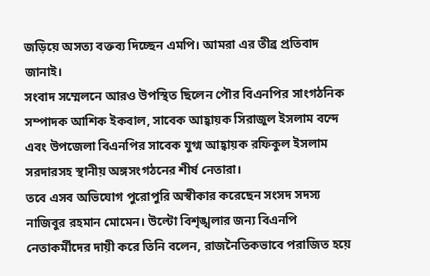জড়িয়ে অসত্য বক্তব্য দিচ্ছেন এমপি। আমরা এর তীব্র প্রতিবাদ জানাই।
সংবাদ সম্মেলনে আরও উপস্থিত ছিলেন পৌর বিএনপির সাংগঠনিক সম্পাদক আশিক ইকবাল, সাবেক আহ্বায়ক সিরাজুল ইসলাম বন্দে এবং উপজেলা বিএনপির সাবেক যুগ্ম আহ্বায়ক রফিকুল ইসলাম সরদারসহ স্থানীয় অঙ্গসংগঠনের শীর্ষ নেতারা।
তবে এসব অভিযোগ পুরোপুরি অস্বীকার করেছেন সংসদ সদস্য নাজিবুর রহমান মোমেন। উল্টো বিশৃঙ্খলার জন্য বিএনপি নেতাকর্মীদের দায়ী করে তিনি বলেন, রাজনৈতিকভাবে পরাজিত হয়ে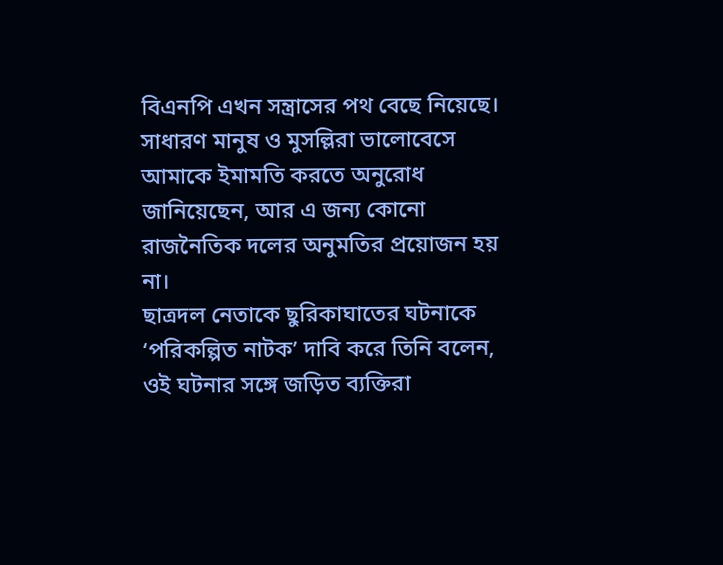বিএনপি এখন সন্ত্রাসের পথ বেছে নিয়েছে। সাধারণ মানুষ ও মুসল্লিরা ভালোবেসে আমাকে ইমামতি করতে অনুরোধ জানিয়েছেন, আর এ জন্য কোনো রাজনৈতিক দলের অনুমতির প্রয়োজন হয় না।
ছাত্রদল নেতাকে ছুরিকাঘাতের ঘটনাকে ‘পরিকল্পিত নাটক’ দাবি করে তিনি বলেন, ওই ঘটনার সঙ্গে জড়িত ব্যক্তিরা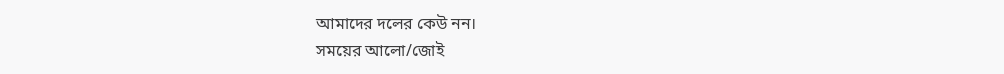আমাদের দলের কেউ নন।
সময়ের আলো/জোই